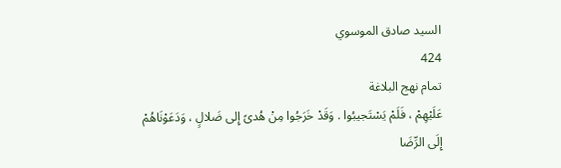السيد صادق الموسوي
424
تمام نهج البلاغة
عَلَيْهِمْ ، فَلَمْ يَسْتَجيبُوا . وَقَدْ خَرَجُوا مِنْ هُدىً إِلى ضَلالٍ ، وَدَعَوْنَاهُمْ إِلَى الرِّضَا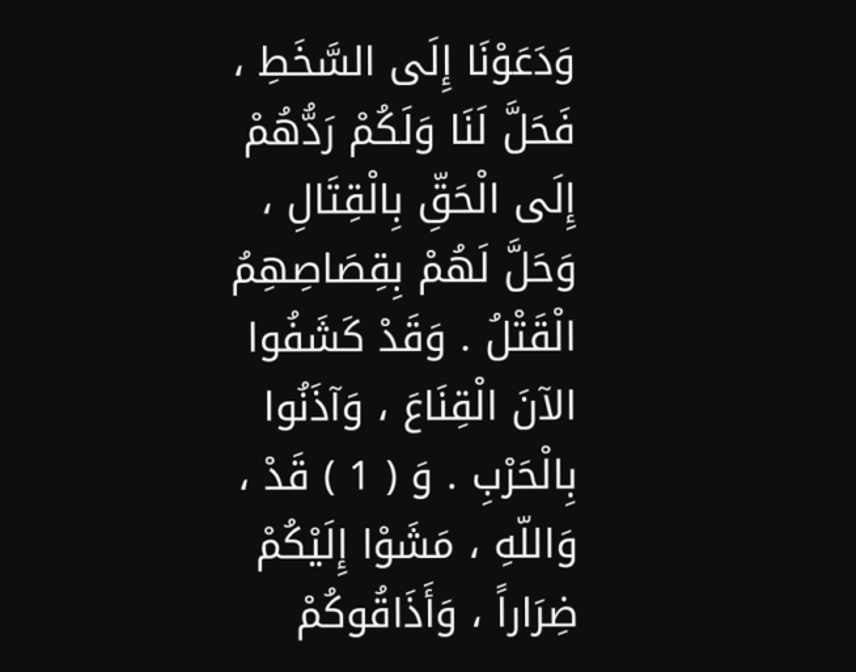وَدَعَوْنَا إِلَى السَّخَطِ ، فَحَلَّ لَنَا وَلَكُمْ رَدُّهُمْ إِلَى الْحَقِّ بِالْقِتَالِ ، وَحَلَّ لَهُمْ بِقِصَاصِهِمُ الْقَتْلُ . وَقَدْ كَشَفُوا الآنَ الْقِنَاعَ ، وَآذَنُوا بِالْحَرْبِ . وَ ( 1 ) قَدْ ، وَاللّهِ ، مَشَوْا إِلَيْكُمْ ضِرَاراً ، وَأَذَاقُوكُمْ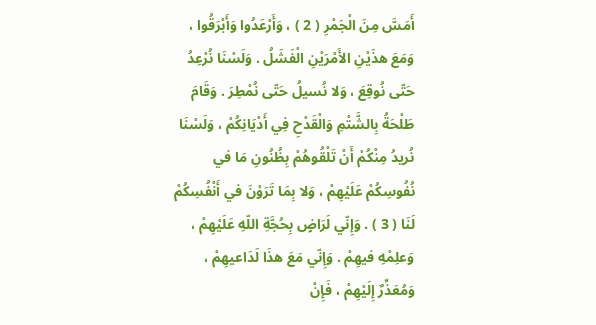أَمَسَّ مِنَ الْجَمْرِ ( 2 ) ، وَأَرْعَدُوا وَأَبْرَقُوا ، وَمَعَ هذَيْنِ الأَمْرَيْنِ الْفَشَلُ . وَلَسْنَا نُرْعِدُ حَتّى نُوقِعَ ، وَلا نُسيلُ حَتّى نُمْطِرَ . وَقَامَ طَلْحَةُ بِالشَّتْمِ وَالْقَدْحِ فِي أَدْيَانِكُمْ ، وَلَسْنَا نُريدُ مِنْكُمْ أَنْ تَلْقُوهُمْ بِظُنُونِ مَا في نُفُوسِكُمْ عَلَيْهِمْ ، وَلا بِمَا تَرَوْنَ في أَنْفُسِكُمْ لَنَا ( 3 ) . وَإِنّي لَرَاضٍ بِحُجَّةِ اللّهِ عَلَيْهِمْ ، وَعلِمْهِ فيهِمْ . وَإِنّي مَعَ هذَا لَدَاعيهِمْ ، وَمُعَذِّرٌ إِلَيْهِمْ ، فَإِنْ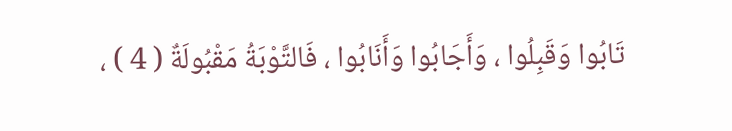تَابُوا وَقَبِلُوا ، وَأَجَابُوا وَأَنَابُوا ، فَالتَّوْبَةُ مَقْبُولَةٌ ( 4 ) ،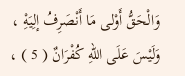وَالْحَقُّ أَوْلى مَا أَنْصَرِفُ إلِيَهِْ ، وَلَيْسَ عَلَى اللّهِ كُفْرَانٌ ( 5 ) ،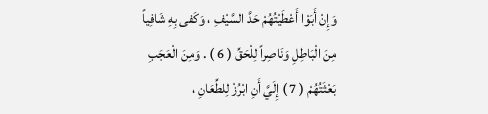وَإِنْ أَبَوْا أَعْطَيْتُهُمْ حَدَّ السَّيْفِ ، وَكَفى بِهِ شَافِياً مِنَ الْبَاطِلِ وَنَاصِراً لِلْحَقِّ ( 6 ) . وَمِنَ الْعَجَبِ بَعْثَتُهُمْ ( 7 ) إِلَيَّ أَنِ ابْرُزْ لِلطِّعَانِ ،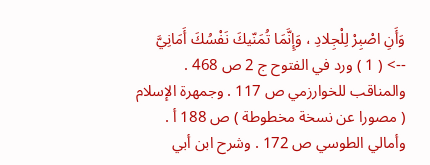وَأَنِ اصْبِرْ لِلْجِلادِ ، وَإِنَّمَا تُمَنّيكَ نَفْسُكَ أَمَانِيَّ
--> ( 1 ) ورد في الفتوح ج 2 ص 468 . والمناقب للخوارزمي ص 117 . وجمهرة الإسلام ( مصورا عن نسخة مخطوطة ) ص 188 أ . وأمالي الطوسي ص 172 . وشرح ابن أبي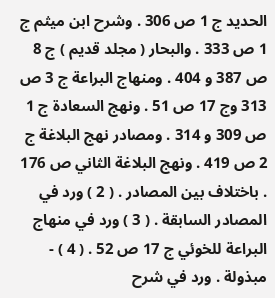الحديد ج 1 ص 306 . وشرح ابن ميثم ج 1 ص 333 . والبحار ( مجلد قديم ) ج 8 ص 387 و 404 . ومنهاج البراعة ج 3 ص 313 وج 17 ص 51 . ونهج السعادة ج 1 ص 309 و 314 . ومصادر نهج البلاغة ج 2 ص 419 . ونهج البلاغة الثاني ص 176 . باختلاف بين المصادر . ( 2 ) ورد في المصادر السابقة . ( 3 ) ورد في منهاج البراعة للخوئي ج 17 ص 52 . ( 4 ) - مبذولة . ورد في شرح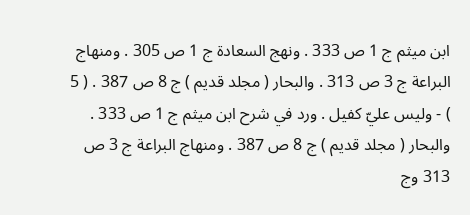ابن ميثم ج 1 ص 333 . ونهج السعادة ج 1 ص 305 . ومنهاج البراعة ج 3 ص 313 . والبحار ( مجلد قديم ) ج 8 ص 387 . ( 5 ) - وليس عليّ كفيل . ورد في شرح ابن ميثم ج 1 ص 333 . والبحار ( مجلد قديم ) ج 8 ص 387 . ومنهاج البراعة ج 3 ص 313 وج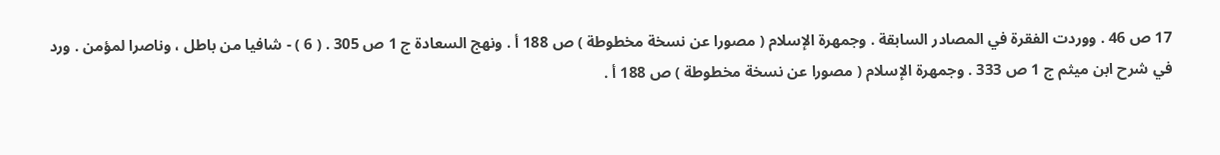17 ص 46 . ووردت الفقرة في المصادر السابقة . وجمهرة الإسلام ( مصورا عن نسخة مخطوطة ) ص 188 أ . ونهج السعادة ج 1 ص 305 . ( 6 ) - شافيا من باطل ، وناصرا لمؤمن . ورد في شرح ابن ميثم ج 1 ص 333 . وجمهرة الإسلام ( مصورا عن نسخة مخطوطة ) ص 188 أ .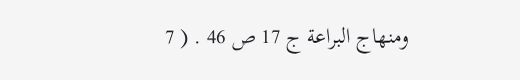ومنهاج البراعة ج 17 ص 46 . ( 7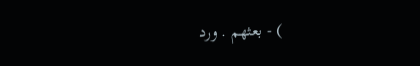) - بعثهم . ورد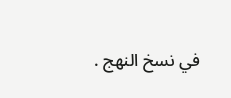في نسخ النهج .